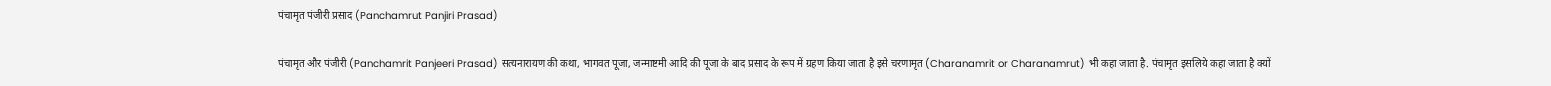पंचामृत पंजीरी प्रसाद (Panchamrut Panjiri Prasad)

पंचामृत और पंजीरी (Panchamrit Panjeeri Prasad) सत्यनारायण की कथा, भागवत पूजा, जन्माष्टमी आदि की पूजा के बाद प्रसाद के रूप में ग्रहण किया जाता है इसे चरणामृत (Charanamrit or Charanamrut) भी कहा जाता है. पंचामृत इसलिये कहा जाता है क्यों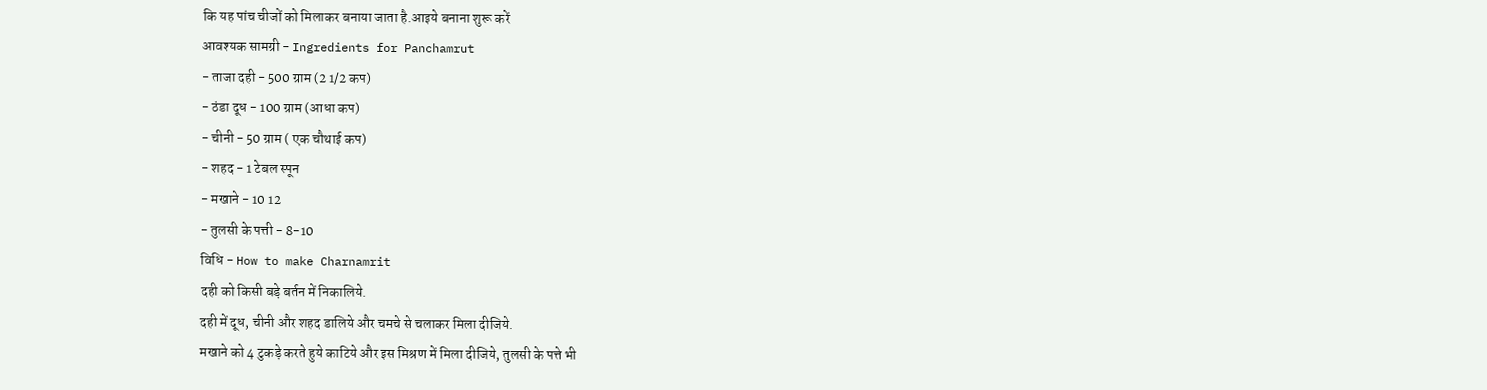कि यह पांच चीजों को मिलाकर बनाया जाता है.आइये बनाना शुरू करें
आवश्यक सामग्री - Ingredients for Panchamrut
- ताजा दही - 500 ग्राम (2 1/2 कप)
- ठंडा दूध - 100 ग्राम (आधा कप)
- चीनी - 50 ग्राम ( एक चौथाई कप)
- शहद - 1 टेबल स्पून
- मखाने - 10 12
- तुलसी के पत्ती - 8-10
विधि - How to make Charnamrit
दही को किसी बड़े बर्तन में निकालिये.
दही में दूध, चीनी और शहद डालिये और चमचे से चलाकर मिला दीजिये.
मखाने को 4 टुकड़े करते हुये काटिये और इस मिश्रण में मिला दीजिये, तुलसी के पत्ते भी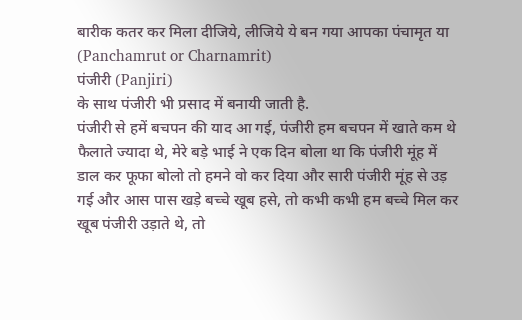बारीक कतर कर मिला दीजिये, लीजिये ये बन गया आपका पंचामृत या (Panchamrut or Charnamrit)
पंजीरी (Panjiri)
के साथ पंजीरी भी प्रसाद में बनायी जाती है.
पंजीरी से हमें बचपन की याद आ गई, पंजीरी हम बचपन में खाते कम थे फैलाते ज्यादा थे, मेरे बड़े भाई ने एक दिन बोला था कि पंजीरी मूंह में डाल कर फूफा बोलो तो हमने वो कर दिया और सारी पंजीरी मूंह से उड़ गई और आस पास खड़े बच्चे खूब हसे, तो कभी कभी हम बच्चे मिल कर खूब पंजीरी उड़ाते थे, तो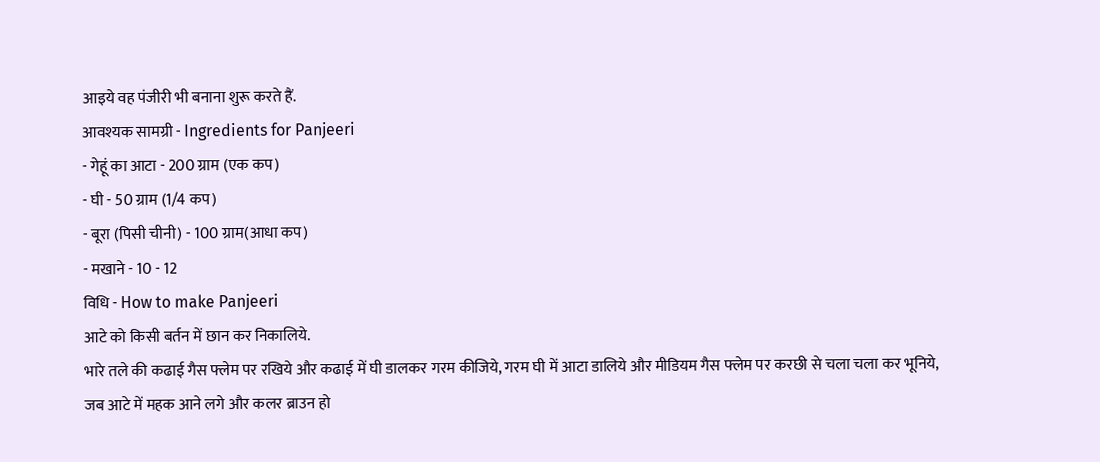आइये वह पंजीरी भी बनाना शुरू करते हैं.
आवश्यक सामग्री - Ingredients for Panjeeri
- गेहूं का आटा - 200 ग्राम (एक कप)
- घी - 50 ग्राम (1/4 कप)
- बूरा (पिसी चीनी) - 100 ग्राम(आधा कप)
- मखाने - 10 - 12
विधि - How to make Panjeeri
आटे को किसी बर्तन में छान कर निकालिये.
भारे तले की कढाई गैस फ्लेम पर रखिये और कढाई में घी डालकर गरम कीजिये, गरम घी में आटा डालिये और मीडियम गैस फ्लेम पर करछी से चला चला कर भूनिये, जब आटे में महक आने लगे और कलर ब्राउन हो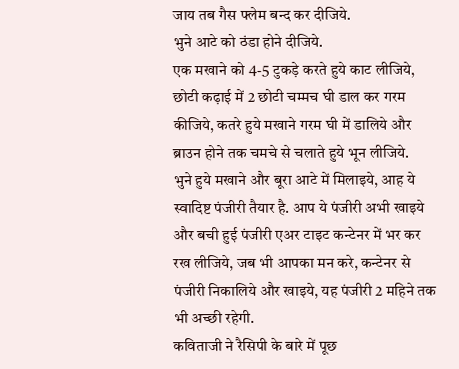जाय तब गैस फ्लेम बन्द कर दीजिये.
भुने आटे को ठंडा होने दीजिये.
एक मखाने को 4-5 टुकड़े करते हुये काट लीजिये, छोटी कढ़ाई में 2 छोटी चम्मच घी डाल कर गरम कीजिये, कतरे हुये मखाने गरम घी में डालिये और ब्राउन होने तक चमचे से चलाते हुये भून लीजिये.
भुने हुये मखाने और बूरा आटे में मिलाइये, आह ये स्वादिष्ट पंजीरी तैयार है. आप ये पंजीरी अभी खाइये और बची हुई पंजीरी एअर टाइट कन्टेनर में भर कर रख लीजिये, जब भी आपका मन करे, कन्टेनर से पंजीरी निकालिये और खाइये, यह पंजीरी 2 महिने तक भी अच्छी रहेगी.
कविताजी ने रैसिपी के बारे में पूछ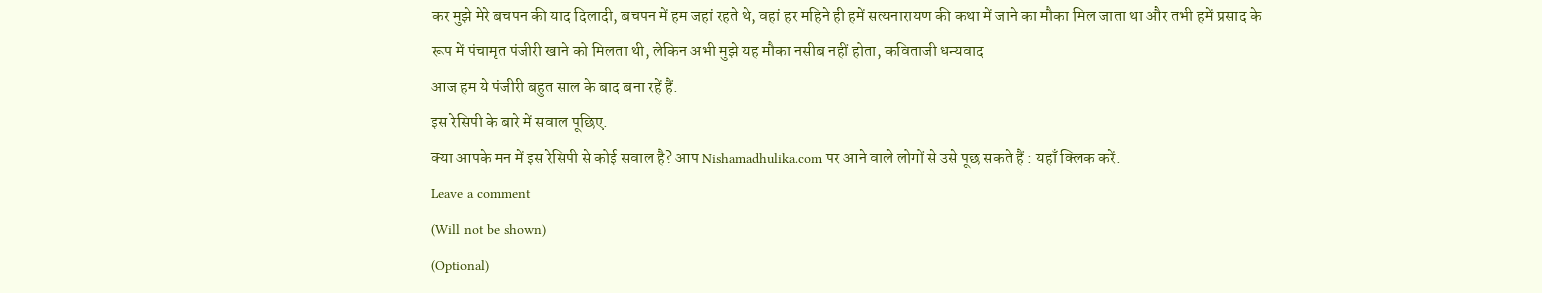कर मुझे मेरे बचपन की याद दिलादी, बचपन में हम जहां रहते थे, वहां हर महिने ही हमें सत्यनारायण की कथा में जाने का मौका मिल जाता था और तभी हमें प्रसाद के रूप में पंचामृत पंजीरी खाने को मिलता थी, लेकिन अभी मुझे यह मौका नसीब नहीं होता, कविताजी धन्यवाद
आज हम ये पंजीरी बहुत साल के बाद बना रहें हैं.
इस रेसिपी के बारे में सवाल पूछिए.
क्या आपके मन में इस रेसिपी से कोई सवाल है? आप Nishamadhulika.com पर आने वाले लोगों से उसे पूछ सकते हैं : यहाँ क्लिक करें.
Leave a comment
(Will not be shown)
(Optional)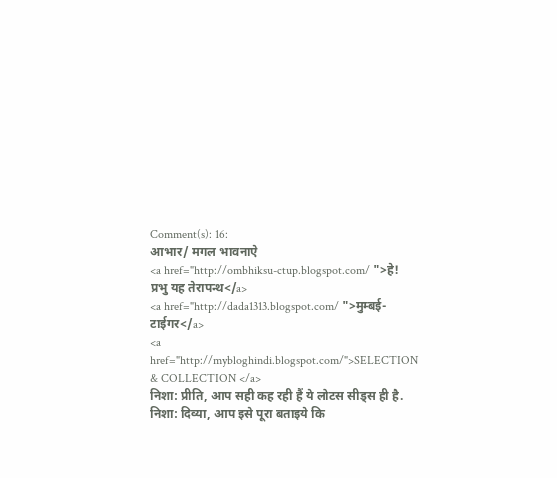Comment(s): 16:
आभार/ मगल भावनाऐ
<a href="http://ombhiksu-ctup.blogspot.com/ ">हे! प्रभु यह तेरापन्थ</a>
<a href="http://dada1313.blogspot.com/ ">मुम्बई-टाईगर</a>
<a href="http://mybloghindi.blogspot.com/">SELECTION & COLLECTION </a>
निशा: प्रीति, आप सही कह रही हैं ये लोटस सीड्स ही है.
निशा: दिव्या, आप इसे पूरा बताइये कि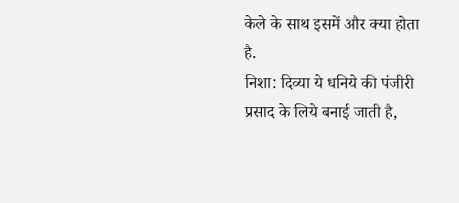केले के साथ इसमें और क्या होता है.
निशा: दिव्या ये धनिये की पंजीरी प्रसाद के लिये बनाई जाती है,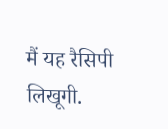मैं यह रैसिपी लिखूगी.